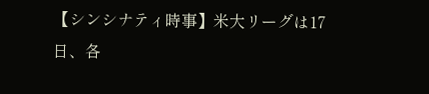【シンシナティ時事】米大リーグは17日、各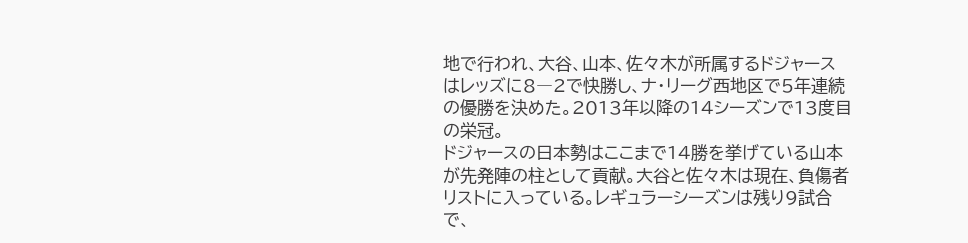地で行われ、大谷、山本、佐々木が所属するドジャースはレッズに8―2で快勝し、ナ・リーグ西地区で5年連続の優勝を決めた。2013年以降の14シーズンで13度目の栄冠。
ドジャースの日本勢はここまで14勝を挙げている山本が先発陣の柱として貢献。大谷と佐々木は現在、負傷者リストに入っている。レギュラーシーズンは残り9試合で、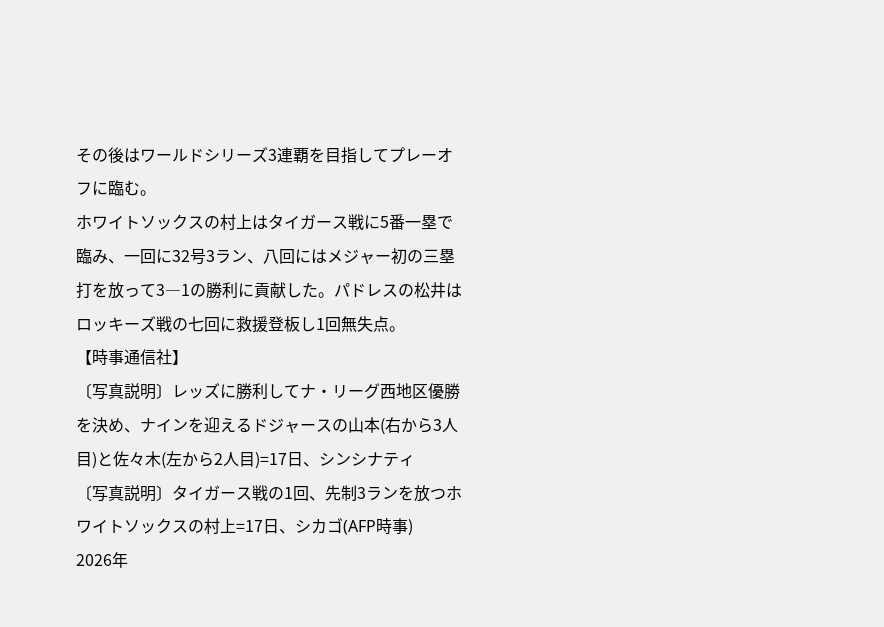その後はワールドシリーズ3連覇を目指してプレーオフに臨む。
ホワイトソックスの村上はタイガース戦に5番一塁で臨み、一回に32号3ラン、八回にはメジャー初の三塁打を放って3―1の勝利に貢献した。パドレスの松井はロッキーズ戦の七回に救援登板し1回無失点。
【時事通信社】
〔写真説明〕レッズに勝利してナ・リーグ西地区優勝を決め、ナインを迎えるドジャースの山本(右から3人目)と佐々木(左から2人目)=17日、シンシナティ
〔写真説明〕タイガース戦の1回、先制3ランを放つホワイトソックスの村上=17日、シカゴ(AFP時事)
2026年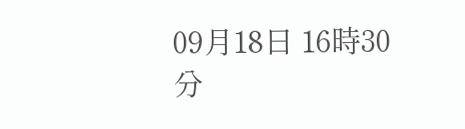09月18日 16時30分